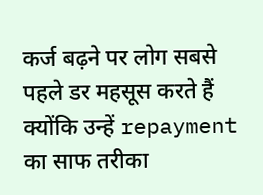कर्ज बढ़ने पर लोग सबसे पहले डर महसूस करते हैं क्योंकि उन्हें repayment का साफ तरीका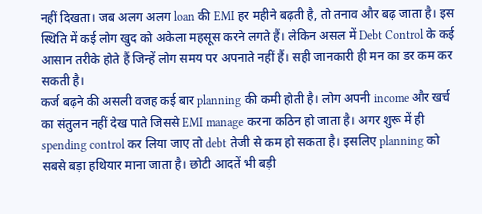नहीं दिखता। जब अलग अलग loan की EMI हर महीने बढ़ती है, तो तनाव और बढ़ जाता है। इस स्थिति में कई लोग खुद को अकेला महसूस करने लगते हैं। लेकिन असल में Debt Control के कई आसान तरीके होते हैं जिन्हें लोग समय पर अपनाते नहीं हैं। सही जानकारी ही मन का डर कम कर सकती है।
कर्ज बढ़ने की असली वजह कई बार planning की कमी होती है। लोग अपनी income और खर्च का संतुलन नहीं देख पाते जिससे EMI manage करना कठिन हो जाता है। अगर शुरू में ही spending control कर लिया जाए तो debt तेजी से कम हो सकता है। इसलिए planning को सबसे बड़ा हथियार माना जाता है। छोटी आदतें भी बड़ी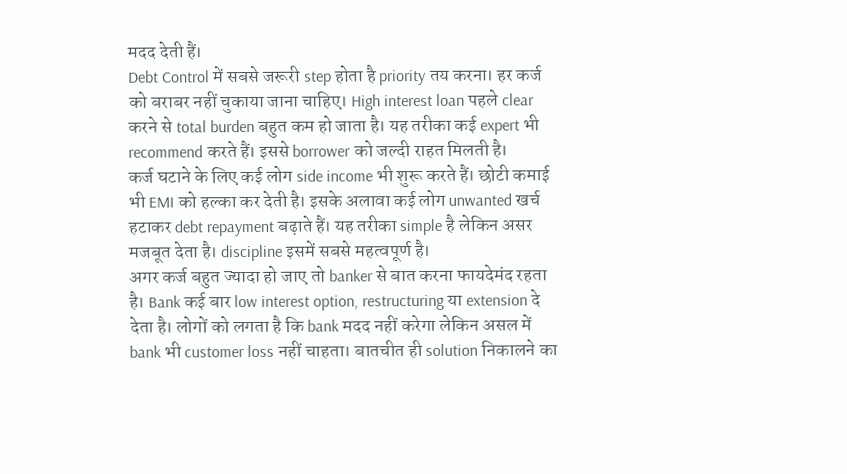मदद देती हैं।
Debt Control में सबसे जरूरी step होता है priority तय करना। हर कर्ज को बराबर नहीं चुकाया जाना चाहिए। High interest loan पहले clear करने से total burden बहुत कम हो जाता है। यह तरीका कई expert भी recommend करते हैं। इससे borrower को जल्दी राहत मिलती है।
कर्ज घटाने के लिए कई लोग side income भी शुरू करते हैं। छोटी कमाई भी EMI को हल्का कर देती है। इसके अलावा कई लोग unwanted खर्च हटाकर debt repayment बढ़ाते हैं। यह तरीका simple है लेकिन असर मजबूत देता है। discipline इसमें सबसे महत्वपूर्ण है।
अगर कर्ज बहुत ज्यादा हो जाए तो banker से बात करना फायदेमंद रहता है। Bank कई बार low interest option, restructuring या extension दे देता है। लोगों को लगता है कि bank मदद नहीं करेगा लेकिन असल में bank भी customer loss नहीं चाहता। बातचीत ही solution निकालने का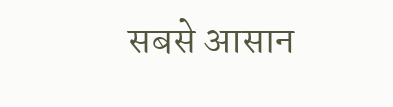सबसे आसान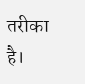तरीका है।